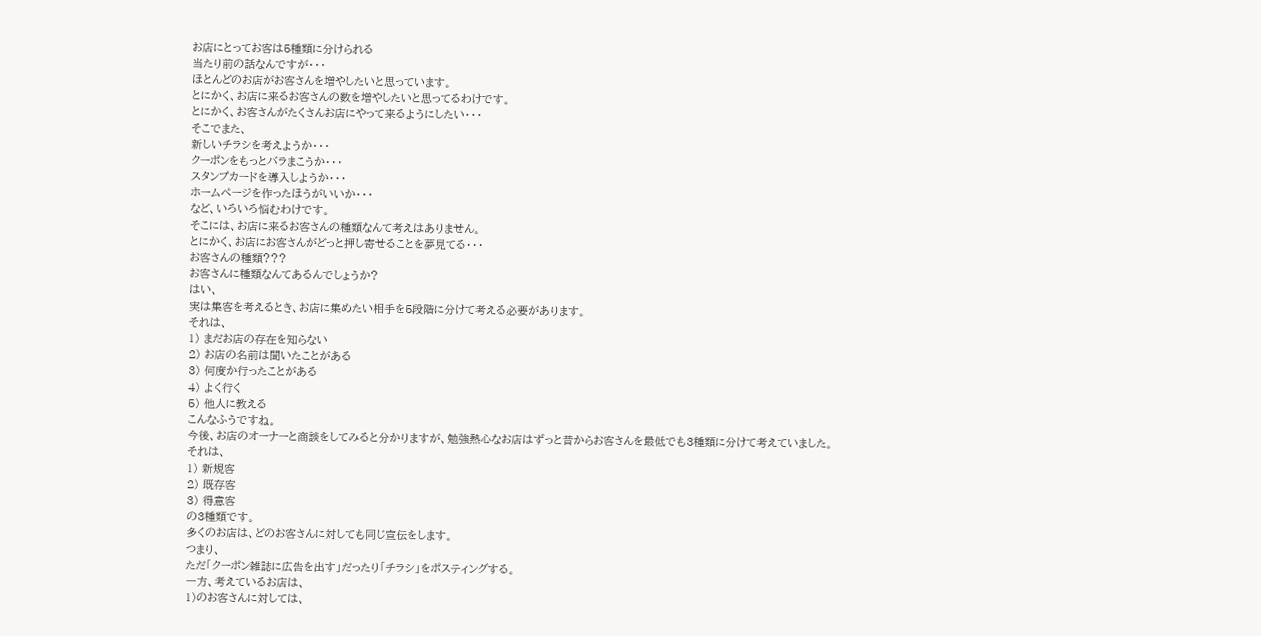お店にとってお客は5種類に分けられる
当たり前の話なんですが・・・
ほとんどのお店がお客さんを増やしたいと思っています。
とにかく、お店に来るお客さんの数を増やしたいと思ってるわけです。
とにかく、お客さんがたくさんお店にやって来るようにしたい・・・
そこでまた、
新しいチラシを考えようか・・・
クーポンをもっとバラまこうか・・・
スタンプカードを導入しようか・・・
ホームページを作ったほうがいいか・・・
など、いろいろ悩むわけです。
そこには、お店に来るお客さんの種類なんて考えはありません。
とにかく、お店にお客さんがどっと押し寄せることを夢見てる・・・
お客さんの種類???
お客さんに種類なんてあるんでしょうか?
はい、
実は集客を考えるとき、お店に集めたい相手を5段階に分けて考える必要があります。
それは、
1) まだお店の存在を知らない
2) お店の名前は聞いたことがある
3) 何度か行ったことがある
4) よく行く
5) 他人に教える
こんなふうですね。
今後、お店のオーナーと商談をしてみると分かりますが、勉強熱心なお店はずっと昔からお客さんを最低でも3種類に分けて考えていました。
それは、
1) 新規客
2) 既存客
3) 得意客
の3種類です。
多くのお店は、どのお客さんに対しても同じ宣伝をします。
つまり、
ただ「クーポン雑誌に広告を出す」だったり「チラシ」をポスティングする。
一方、考えているお店は、
1)のお客さんに対しては、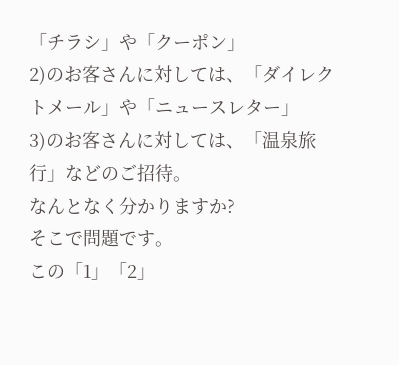「チラシ」や「クーポン」
2)のお客さんに対しては、「ダイレクトメール」や「ニュースレター」
3)のお客さんに対しては、「温泉旅行」などのご招待。
なんとなく分かりますか?
そこで問題です。
この「1」「2」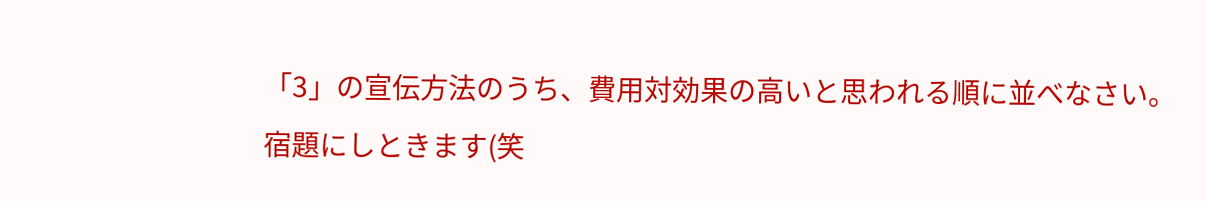「3」の宣伝方法のうち、費用対効果の高いと思われる順に並べなさい。
宿題にしときます(笑